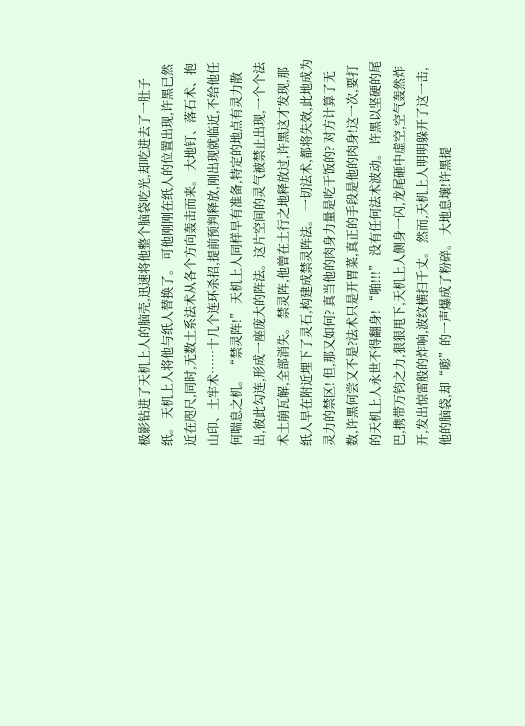极影钻进了天机上人的脑壳,迅速将他整个脑袋吃光,却吃进去了一肚子纸。 天机上人将他与纸人替换了。 可他刚刚在纸人的位置出现,许黑已然近在咫尺,同时,无数土系法术从各个方向轰击而来。 大地钉、落石术、抱山印、土牢术……十几个连环杀招,提前预判释放,刚出现就临近,不给他任何喘息之机。 “禁灵阵!” 天机上人同样早有准备,特定的地点有灵力散出,彼此勾连,形成一座庞大的阵法。这片空间的灵气被禁止出现,一个个法术土崩瓦解,全部消失。 禁灵阵,他曾在土行之地释放过,许黑这才发现,那纸人早在附近埋下了灵石,构建成禁灵阵法。 一切法术,都将失效,此地成为灵力的禁区! 但,那又如何? 真当他的肉身力量是吃干饭的? 对方计算了无数,许黑何尝又不是?法术只是开胃菜,真正的手段是他的肉身!这一次,要打的天机上人永世不得翻身! “啪!!!” 没有任何法术波动。 许黑以坚硬的尾巴,携带万钧之力,狠狠甩下,天机上人侧身一闪,龙尾砸中虚空,空气轰然炸开,发出惊雷般的炸响,波纹横扫千丈。 然而,天机上人明明躲开了这一击,他的脑袋,却“嘭”的一声爆成了粉碎。 大地息壤!许黑提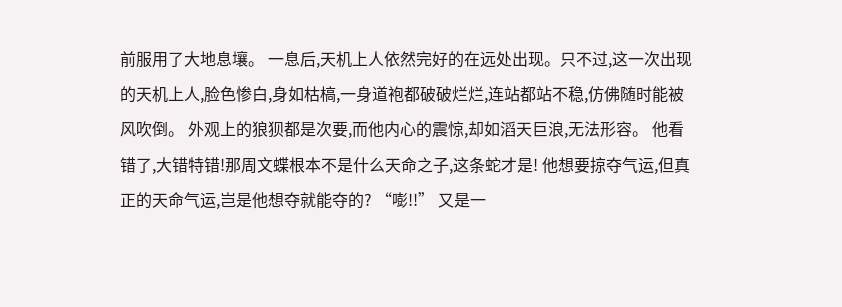前服用了大地息壤。 一息后,天机上人依然完好的在远处出现。只不过,这一次出现的天机上人,脸色惨白,身如枯槁,一身道袍都破破烂烂,连站都站不稳,仿佛随时能被风吹倒。 外观上的狼狈都是次要,而他内心的震惊,却如滔天巨浪,无法形容。 他看错了,大错特错!那周文蝶根本不是什么天命之子,这条蛇才是! 他想要掠夺气运,但真正的天命气运,岂是他想夺就能夺的? “嘭!!” 又是一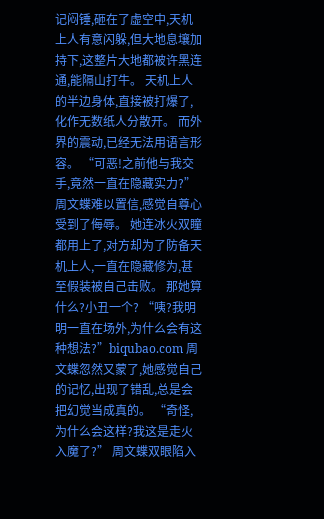记闷锤,砸在了虚空中,天机上人有意闪躲,但大地息壤加持下,这整片大地都被许黑连通,能隔山打牛。 天机上人的半边身体,直接被打爆了,化作无数纸人分散开。 而外界的震动,已经无法用语言形容。 “可恶!之前他与我交手,竟然一直在隐藏实力?” 周文蝶难以置信,感觉自尊心受到了侮辱。 她连冰火双瞳都用上了,对方却为了防备天机上人,一直在隐藏修为,甚至假装被自己击败。 那她算什么?小丑一个? “咦?我明明一直在场外,为什么会有这种想法?”biqubao.com 周文蝶忽然又蒙了,她感觉自己的记忆,出现了错乱,总是会把幻觉当成真的。 “奇怪,为什么会这样?我这是走火入魔了?” 周文蝶双眼陷入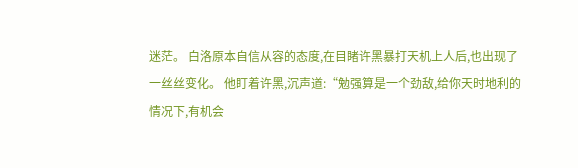迷茫。 白洛原本自信从容的态度,在目睹许黑暴打天机上人后,也出现了一丝丝变化。 他盯着许黑,沉声道:“勉强算是一个劲敌,给你天时地利的情况下,有机会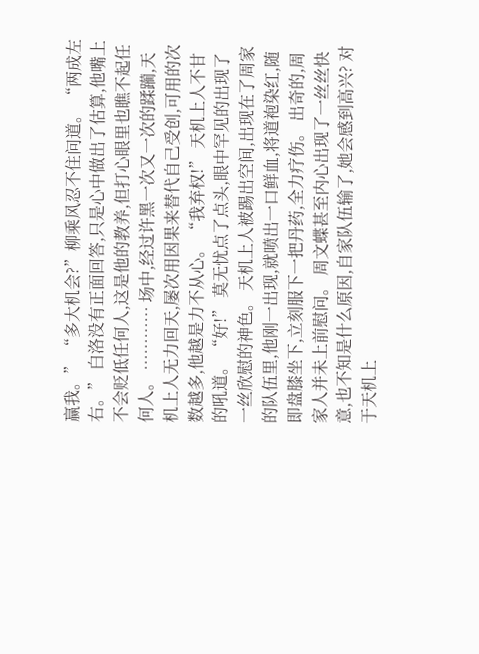赢我。” “多大机会?”柳乘风忍不住问道。 “两成左右。” 白洛没有正面回答,只是心中做出了估算,他嘴上不会贬低任何人,这是他的教养,但打心眼里也瞧不起任何人。 ………… 场中,经过许黑一次又一次的蹂躏,天机上人无力回天,屡次用因果来替代自己受创,可用的次数越多,他越是力不从心。 “我弃权!” 天机上人不甘的吼道。 “好!” 莫无忧点了点头,眼中罕见的出现了一丝欣慰的神色。 天机上人被踢出空间,出现在了周家的队伍里,他刚一出现,就喷出一口鲜血,将道袍染红,随即盘膝坐下,立刻服下一把丹药,全力疗伤。 出奇的,周家人并未上前慰问。 周文蝶甚至内心出现了一丝丝快意,也不知是什么原因,自家队伍输了,她会感到高兴? 对于天机上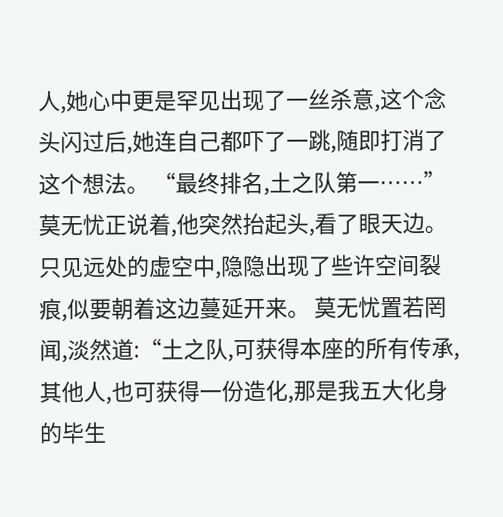人,她心中更是罕见出现了一丝杀意,这个念头闪过后,她连自己都吓了一跳,随即打消了这个想法。 “最终排名,土之队第一……” 莫无忧正说着,他突然抬起头,看了眼天边。 只见远处的虚空中,隐隐出现了些许空间裂痕,似要朝着这边蔓延开来。 莫无忧置若罔闻,淡然道:“土之队,可获得本座的所有传承,其他人,也可获得一份造化,那是我五大化身的毕生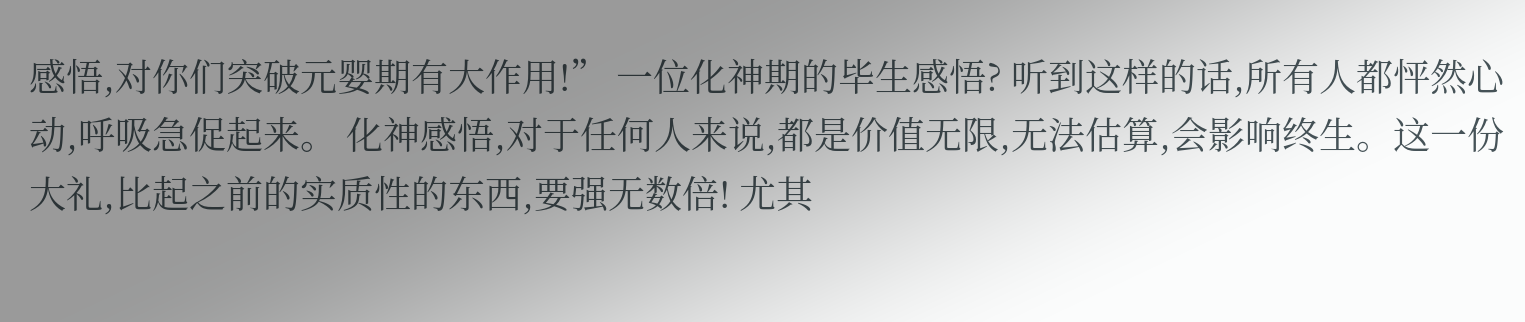感悟,对你们突破元婴期有大作用!” 一位化神期的毕生感悟? 听到这样的话,所有人都怦然心动,呼吸急促起来。 化神感悟,对于任何人来说,都是价值无限,无法估算,会影响终生。这一份大礼,比起之前的实质性的东西,要强无数倍! 尤其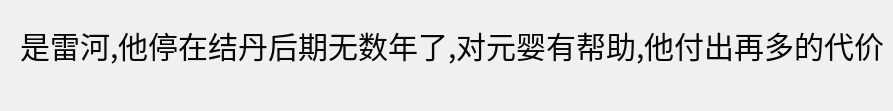是雷河,他停在结丹后期无数年了,对元婴有帮助,他付出再多的代价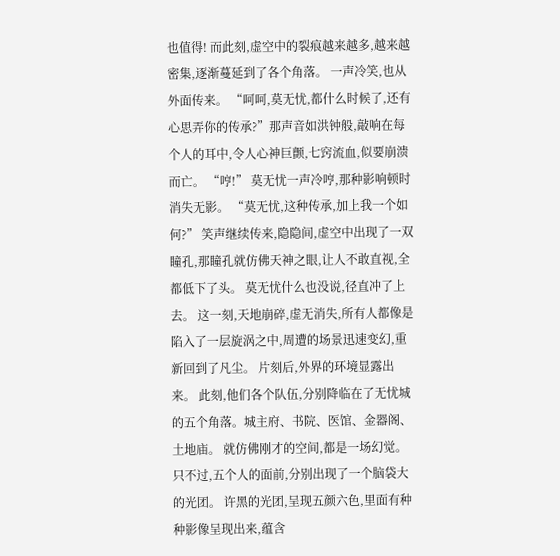也值得! 而此刻,虚空中的裂痕越来越多,越来越密集,逐渐蔓延到了各个角落。 一声冷笑,也从外面传来。 “呵呵,莫无忧,都什么时候了,还有心思弄你的传承?”那声音如洪钟般,敲响在每个人的耳中,令人心神巨颤,七窍流血,似要崩溃而亡。 “哼!” 莫无忧一声冷哼,那种影响顿时消失无影。 “莫无忧,这种传承,加上我一个如何?” 笑声继续传来,隐隐间,虚空中出现了一双瞳孔,那瞳孔就仿佛天神之眼,让人不敢直视,全都低下了头。 莫无忧什么也没说,径直冲了上去。 这一刻,天地崩碎,虚无消失,所有人都像是陷入了一层旋涡之中,周遭的场景迅速变幻,重新回到了凡尘。 片刻后,外界的环境显露出来。 此刻,他们各个队伍,分别降临在了无忧城的五个角落。城主府、书院、医馆、金器阁、土地庙。 就仿佛刚才的空间,都是一场幻觉。 只不过,五个人的面前,分别出现了一个脑袋大的光团。 许黑的光团,呈现五颜六色,里面有种种影像呈现出来,蕴含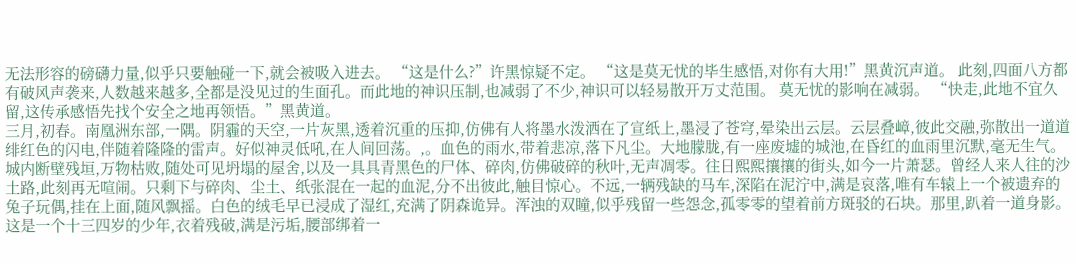无法形容的磅礴力量,似乎只要触碰一下,就会被吸入进去。 “这是什么?”许黑惊疑不定。 “这是莫无忧的毕生感悟,对你有大用!”黑黄沉声道。 此刻,四面八方都有破风声袭来,人数越来越多,全都是没见过的生面孔。而此地的神识压制,也减弱了不少,神识可以轻易散开万丈范围。 莫无忧的影响在减弱。 “快走,此地不宜久留,这传承感悟先找个安全之地再领悟。”黑黄道。
三月,初春。南凰洲东部,一隅。阴霾的天空,一片灰黑,透着沉重的压抑,仿佛有人将墨水泼洒在了宣纸上,墨浸了苍穹,晕染出云层。云层叠嶂,彼此交融,弥散出一道道绯红色的闪电,伴随着隆隆的雷声。好似神灵低吼,在人间回荡。,。血色的雨水,带着悲凉,落下凡尘。大地朦胧,有一座废墟的城池,在昏红的血雨里沉默,毫无生气。城内断壁残垣,万物枯败,随处可见坍塌的屋舍,以及一具具青黑色的尸体、碎肉,仿佛破碎的秋叶,无声凋零。往日熙熙攘攘的街头,如今一片萧瑟。曾经人来人往的沙土路,此刻再无喧闹。只剩下与碎肉、尘土、纸张混在一起的血泥,分不出彼此,触目惊心。不远,一辆残缺的马车,深陷在泥泞中,满是哀落,唯有车辕上一个被遗弃的兔子玩偶,挂在上面,随风飘摇。白色的绒毛早已浸成了湿红,充满了阴森诡异。浑浊的双瞳,似乎残留一些怨念,孤零零的望着前方斑驳的石块。那里,趴着一道身影。这是一个十三四岁的少年,衣着残破,满是污垢,腰部绑着一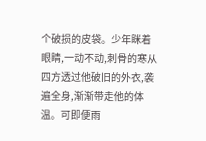个破损的皮袋。少年眯着眼睛,一动不动,刺骨的寒从四方透过他破旧的外衣,袭遍全身,渐渐带走他的体温。可即便雨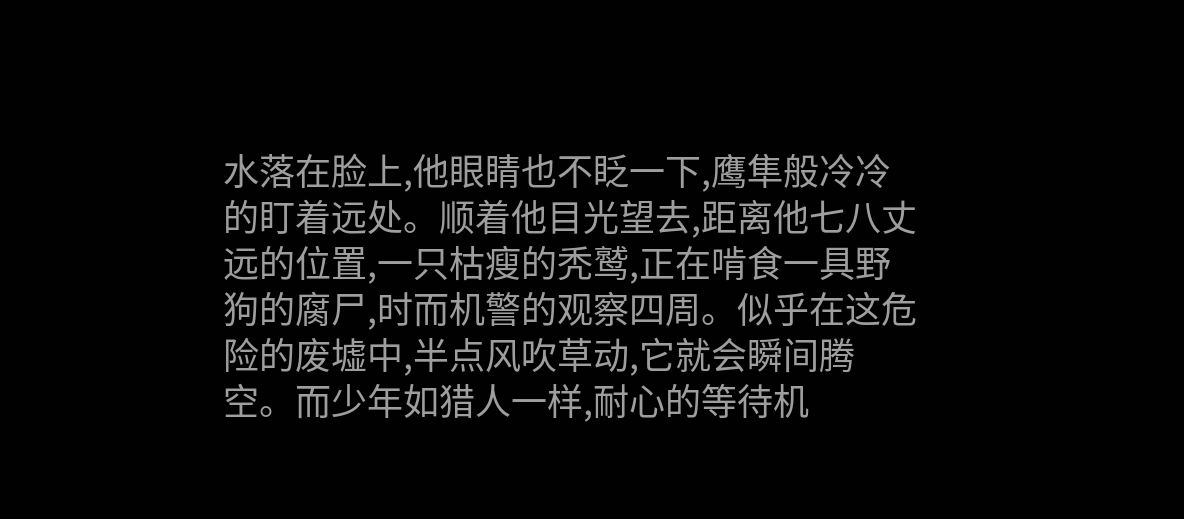水落在脸上,他眼睛也不眨一下,鹰隼般冷冷的盯着远处。顺着他目光望去,距离他七八丈远的位置,一只枯瘦的秃鹫,正在啃食一具野狗的腐尸,时而机警的观察四周。似乎在这危险的废墟中,半点风吹草动,它就会瞬间腾空。而少年如猎人一样,耐心的等待机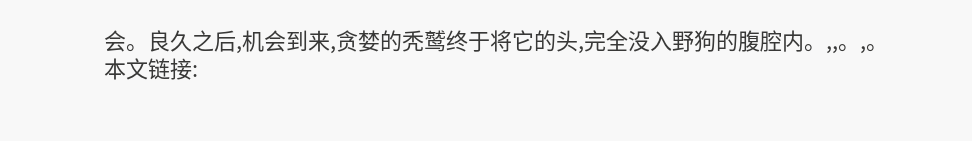会。良久之后,机会到来,贪婪的秃鹫终于将它的头,完全没入野狗的腹腔内。,,。,。
本文链接: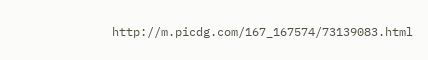http://m.picdg.com/167_167574/73139083.html